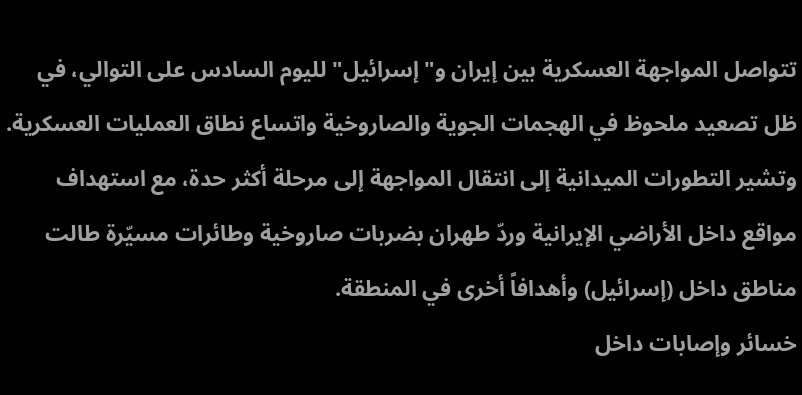تتواصل المواجهة العسكرية بين إيران و"إسرائيل" لليوم السادس على التوالي، في ظل تصعيد ملحوظ في الهجمات الجوية والصاروخية واتساع نطاق العمليات العسكرية.
وتشير التطورات الميدانية إلى انتقال المواجهة إلى مرحلة أكثر حدة، مع استهداف مواقع داخل الأراضي الإيرانية وردّ طهران بضربات صاروخية وطائرات مسيّرة طالت مناطق داخل (إسرائيل) وأهدافاً أخرى في المنطقة.
خسائر وإصابات داخل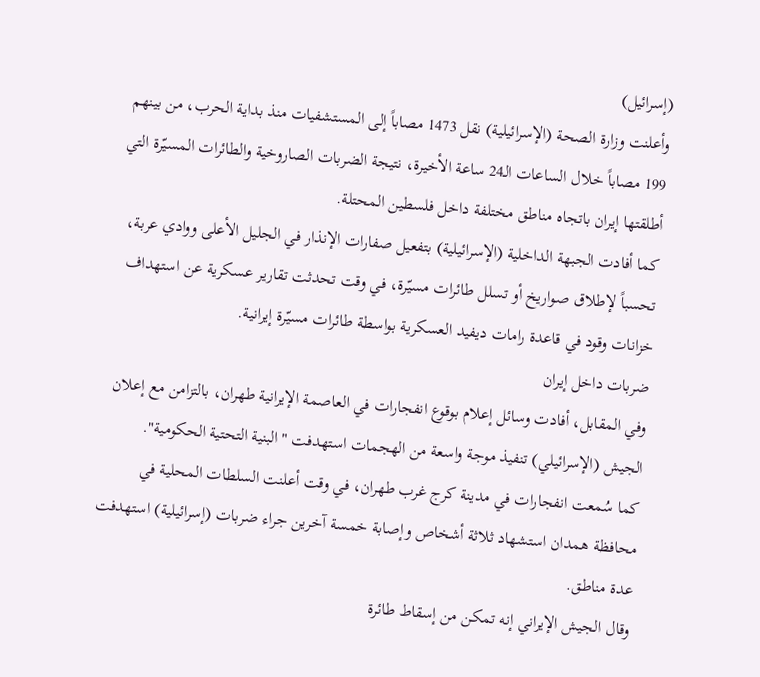(إسرائيل)
وأعلنت وزارة الصحة (الإسرائيلية) نقل 1473 مصاباً إلى المستشفيات منذ بداية الحرب، من بينهم 199 مصاباً خلال الساعات الـ24 ساعة الأخيرة، نتيجة الضربات الصاروخية والطائرات المسيّرة التي أطلقتها إيران باتجاه مناطق مختلفة داخل فلسطين المحتلة.
كما أفادت الجبهة الداخلية (الإسرائيلية) بتفعيل صفارات الإنذار في الجليل الأعلى ووادي عربة، تحسباً لإطلاق صواريخ أو تسلل طائرات مسيّرة، في وقت تحدثت تقارير عسكرية عن استهداف خزانات وقود في قاعدة رامات ديفيد العسكرية بواسطة طائرات مسيّرة إيرانية.
ضربات داخل إيران
وفي المقابل، أفادت وسائل إعلام بوقوع انفجارات في العاصمة الإيرانية طهران، بالتزامن مع إعلان الجيش (الإسرائيلي) تنفيذ موجة واسعة من الهجمات استهدفت "البنية التحتية الحكومية".
كما سُمعت انفجارات في مدينة كرج غرب طهران، في وقت أعلنت السلطات المحلية في محافظة همدان استشهاد ثلاثة أشخاص وإصابة خمسة آخرين جراء ضربات (إسرائيلية) استهدفت عدة مناطق.
وقال الجيش الإيراني إنه تمكن من إسقاط طائرة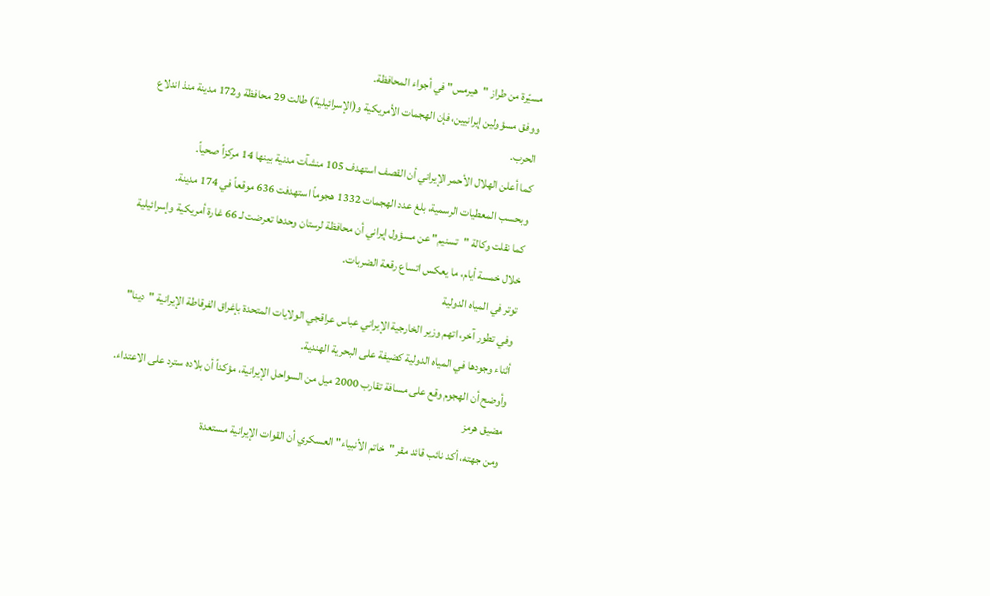مسيّرة من طراز "هيرمس" في أجواء المحافظة.
ووفق مسؤولين إيرانيين، فإن الهجمات الأمريكية و(الإسرائيلية) طالت 29 محافظة و172 مدينة منذ اندلاع الحرب.
كما أعلن الهلال الأحمر الإيراني أن القصف استهدف 105 منشآت مدنية بينها 14 مركزاً صحياً.
وبحسب المعطيات الرسمية، بلغ عدد الهجمات 1332 هجوماً استهدفت 636 موقعاً في 174 مدينة.
كما نقلت وكالة "تسنيم" عن مسؤول إيراني أن محافظة لرستان وحدها تعرضت لـ 66 غارة أمريكية وإسرائيلية خلال خمسة أيام، ما يعكس اتساع رقعة الضربات.
توتر في المياه الدولية
وفي تطور آخر، اتهم وزير الخارجية الإيراني عباس عراقجي الولايات المتحدة بإغراق الفرقاطة الإيرانية "دينا" أثناء وجودها في المياه الدولية كضيفة على البحرية الهندية.
وأوضح أن الهجوم وقع على مسافة تقارب 2000 ميل من السواحل الإيرانية، مؤكداً أن بلاده سترد على الاعتداء.
مضيق هرمز
ومن جهته، أكد نائب قائد مقر "خاتم الأنبياء" العسكري أن القوات الإيرانية مستعدة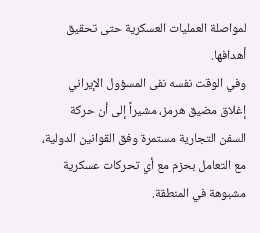لمواصلة العمليات العسكرية حتى تحقيق أهدافها.
وفي الوقت نفسه نفى المسؤول الإيراني إغلاق مضيق هرمز، مشيراً إلى أن حركة السفن التجارية مستمرة وفق القوانين الدولية، مع التعامل بحزم مع أي تحركات عسكرية مشبوهة في المنطقة.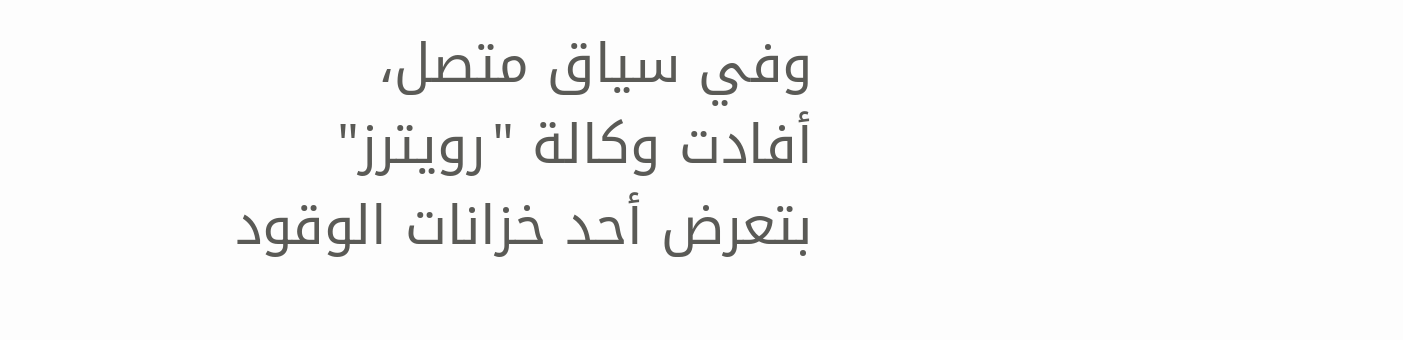وفي سياق متصل، أفادت وكالة "رويترز" بتعرض أحد خزانات الوقود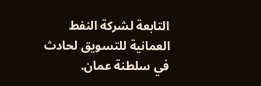التابعة لشركة النفط العمانية للتسويق لحادث في سلطنة عمان.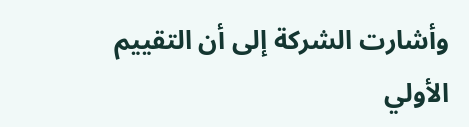وأشارت الشركة إلى أن التقييم الأولي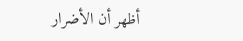أظهر أن الأضرار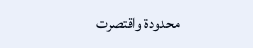محدودة واقتصرت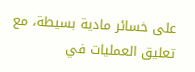على خسائر مادية بسيطة، مع تعليق العمليات في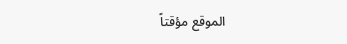الموقع مؤقتاً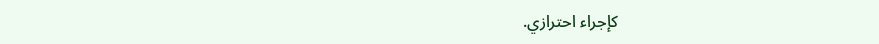كإجراء احترازي.